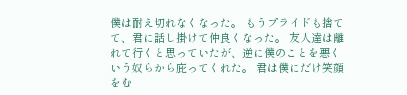僕は耐え切れなくなった。 もうプライドも捨てて、君に話し掛けて仲良くなった。 友人達は離れて行くと思っていたが、逆に僕のことを悪くいう奴らから庇ってくれた。 君は僕にだけ笑顔をむ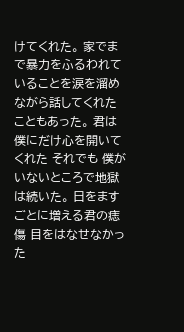けてくれた。 家でまで暴力をふるわれていることを涙を溜めながら話してくれたこともあった。 君は僕にだけ心を開いてくれた それでも 僕がいないところで地獄は続いた。 日をますごとに増える君の痣 傷 目をはなせなかった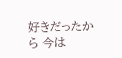好きだったから 今は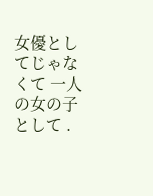女優としてじゃなくて 一人の女の子として .